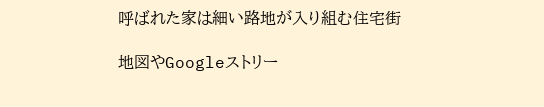呼ばれた家は細い路地が入り組む住宅街

地図やGoogleストリー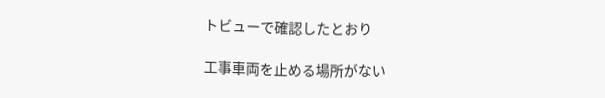トビューで確認したとおり

工事車両を止める場所がない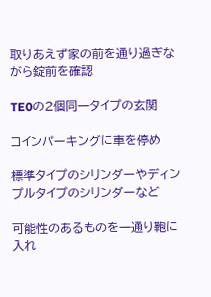取りあえず家の前を通り過ぎながら錠前を確認

TE0の2個同一タイプの玄関

コインパーキングに車を停め

標準タイプのシリンダーやディンプルタイプのシリンダーなど

可能性のあるものを一通り鞄に入れ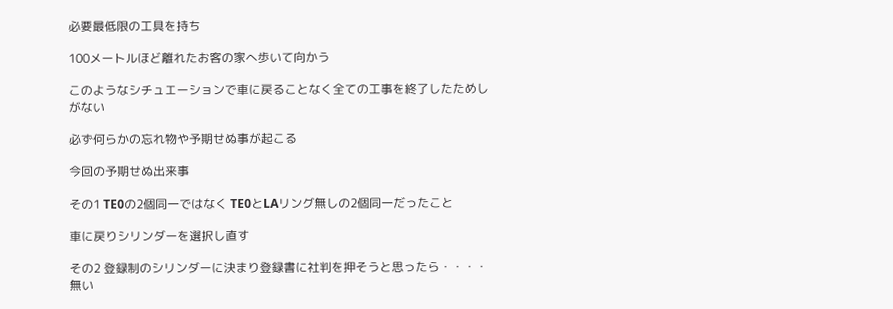必要最低限の工具を持ち

100メートルほど離れたお客の家へ歩いて向かう

このようなシチュエーションで車に戻ることなく全ての工事を終了したためしがない

必ず何らかの忘れ物や予期せぬ事が起こる

今回の予期せぬ出来事

その1 TE0の2個同一ではなく TE0とLAリング無しの2個同一だったこと

車に戻りシリンダーを選択し直す

その2 登録制のシリンダーに決まり登録書に社判を押そうと思ったら・・・・無い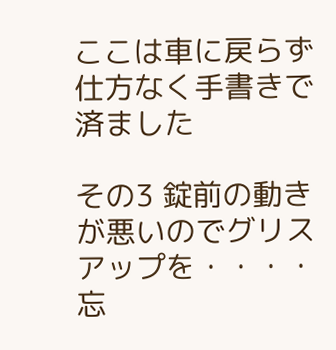ここは車に戻らず仕方なく手書きで済ました

その3 錠前の動きが悪いのでグリスアップを・・・・  忘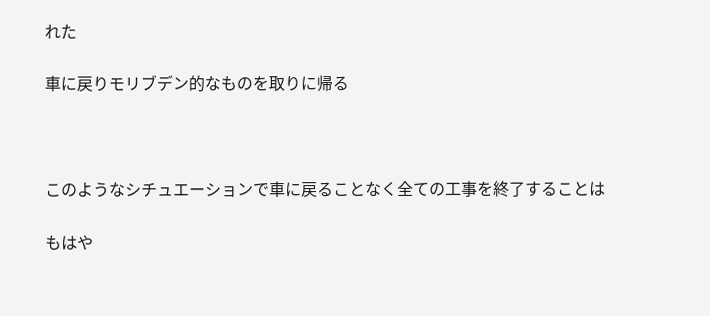れた

車に戻りモリブデン的なものを取りに帰る



このようなシチュエーションで車に戻ることなく全ての工事を終了することは

もはや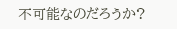不可能なのだろうか?